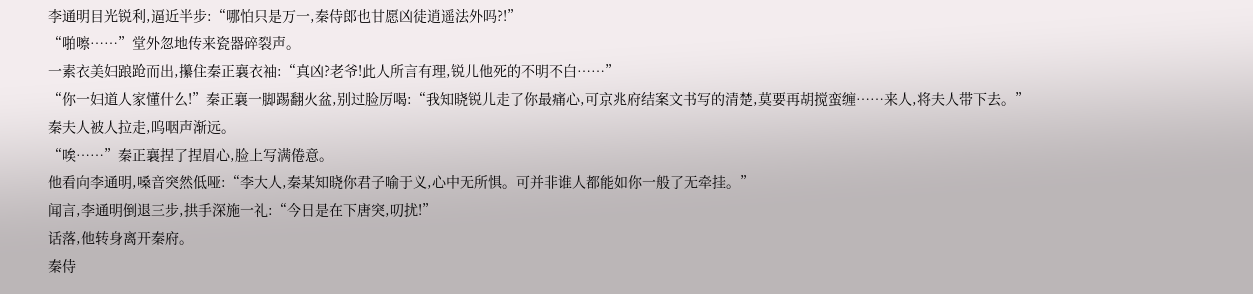李通明目光锐利,逼近半步:“哪怕只是万一,秦侍郎也甘愿凶徒逍遥法外吗?!”
“啪嚓……”堂外忽地传来瓷器碎裂声。
一素衣美妇踉跄而出,攥住秦正襄衣袖:“真凶?老爷!此人所言有理,锐儿他死的不明不白……”
“你一妇道人家懂什么!”秦正襄一脚踢翻火盆,别过脸厉喝:“我知晓锐儿走了你最痛心,可京兆府结案文书写的清楚,莫要再胡搅蛮缠……来人,将夫人带下去。”
秦夫人被人拉走,呜咽声渐远。
“唉……”秦正襄捏了捏眉心,脸上写满倦意。
他看向李通明,嗓音突然低哑:“李大人,秦某知晓你君子喻于义,心中无所惧。可并非谁人都能如你一般了无牵挂。”
闻言,李通明倒退三步,拱手深施一礼:“今日是在下唐突,叨扰!”
话落,他转身离开秦府。
秦侍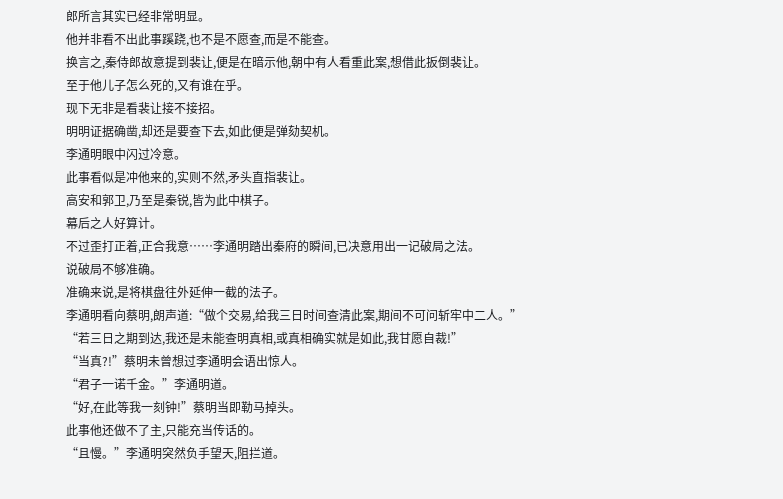郎所言其实已经非常明显。
他并非看不出此事蹊跷,也不是不愿查,而是不能查。
换言之,秦侍郎故意提到裴让,便是在暗示他,朝中有人看重此案,想借此扳倒裴让。
至于他儿子怎么死的,又有谁在乎。
现下无非是看裴让接不接招。
明明证据确凿,却还是要查下去,如此便是弹劾契机。
李通明眼中闪过冷意。
此事看似是冲他来的,实则不然,矛头直指裴让。
高安和郭卫,乃至是秦锐,皆为此中棋子。
幕后之人好算计。
不过歪打正着,正合我意……李通明踏出秦府的瞬间,已决意用出一记破局之法。
说破局不够准确。
准确来说,是将棋盘往外延伸一截的法子。
李通明看向蔡明,朗声道:“做个交易,给我三日时间查清此案,期间不可问斩牢中二人。”
“若三日之期到达,我还是未能查明真相,或真相确实就是如此,我甘愿自裁!”
“当真?!”蔡明未曾想过李通明会语出惊人。
“君子一诺千金。”李通明道。
“好,在此等我一刻钟!”蔡明当即勒马掉头。
此事他还做不了主,只能充当传话的。
“且慢。”李通明突然负手望天,阻拦道。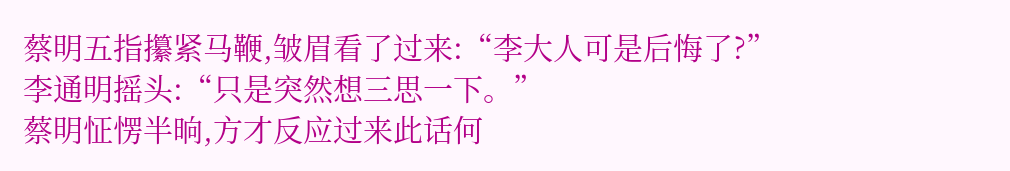蔡明五指攥紧马鞭,皱眉看了过来:“李大人可是后悔了?”
李通明摇头:“只是突然想三思一下。”
蔡明怔愣半晌,方才反应过来此话何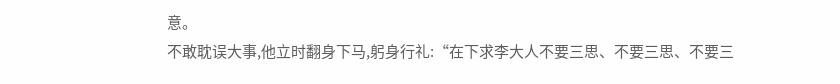意。
不敢耽误大事,他立时翻身下马,躬身行礼:“在下求李大人不要三思、不要三思、不要三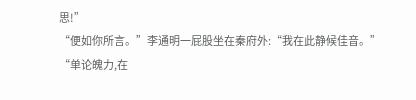思!”
“便如你所言。”李通明一屁股坐在秦府外:“我在此静候佳音。”
“单论魄力,在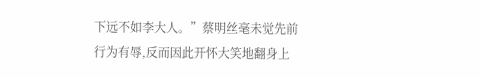下远不如李大人。”蔡明丝毫未觉先前行为有辱,反而因此开怀大笑地翻身上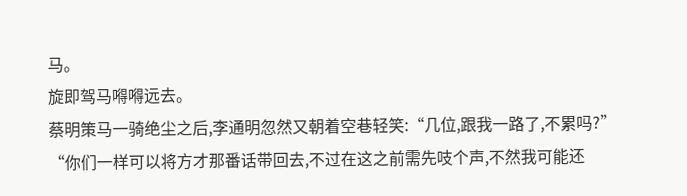马。
旋即驾马嘚嘚远去。
蔡明策马一骑绝尘之后,李通明忽然又朝着空巷轻笑:“几位,跟我一路了,不累吗?”
“你们一样可以将方才那番话带回去,不过在这之前需先吱个声,不然我可能还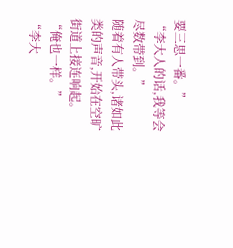要三思一番。”
“李大人的话,我等会尽数带到。”
随着有人带头,诸如此类的声音,开始在空旷街道上接连响起。
“俺也一样。”
“李大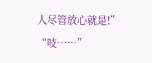人尽管放心就是!”
“吱……”